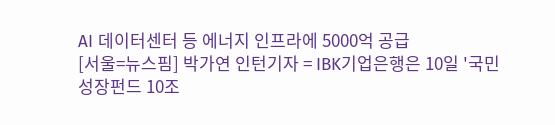AI 데이터센터 등 에너지 인프라에 5000억 공급
[서울=뉴스핌] 박가연 인턴기자 = IBK기업은행은 10일 '국민성장펀드 10조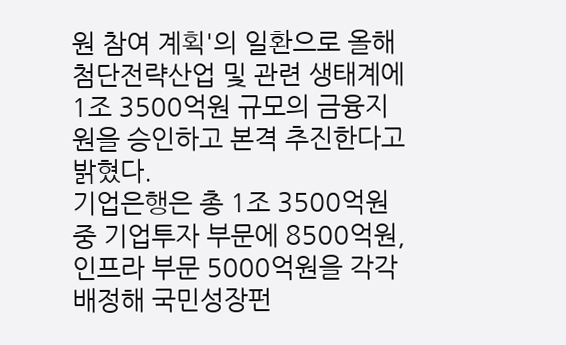원 참여 계획'의 일환으로 올해 첨단전략산업 및 관련 생태계에 1조 3500억원 규모의 금융지원을 승인하고 본격 추진한다고 밝혔다.
기업은행은 총 1조 3500억원 중 기업투자 부문에 8500억원, 인프라 부문 5000억원을 각각 배정해 국민성장펀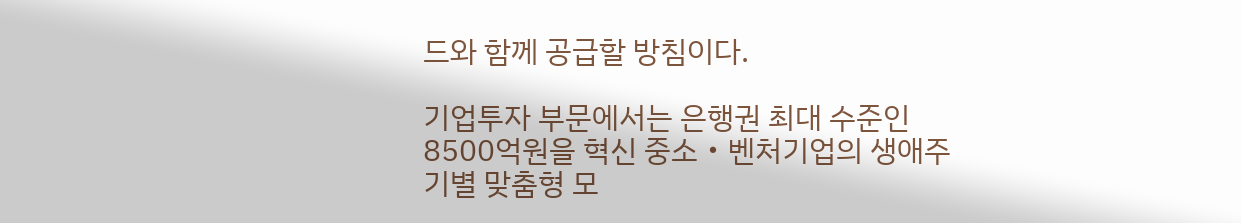드와 함께 공급할 방침이다.

기업투자 부문에서는 은행권 최대 수준인 8500억원을 혁신 중소・벤처기업의 생애주기별 맞춤형 모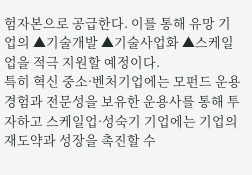험자본으로 공급한다. 이를 통해 유망 기업의 ▲기술개발 ▲기술사업화 ▲스케일업을 적극 지원할 예정이다.
특히 혁신 중소·벤처기업에는 모펀드 운용 경험과 전문성을 보유한 운용사를 통해 투자하고 스케일업·성숙기 기업에는 기업의 재도약과 성장을 촉진할 수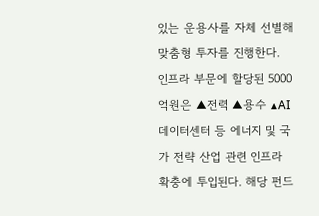있는 운용사를 자체 선별해 맞춤형 투자를 진행한다.
인프라 부문에 할당된 5000억원은 ▲전력 ▲용수 ▲AI 데이터센터 등 에너지 및 국가 전략 산업 관련 인프라 확충에 투입된다. 해당 펀드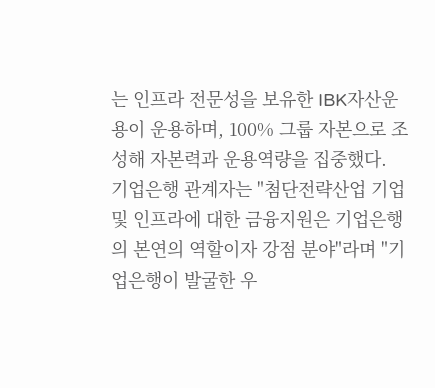는 인프라 전문성을 보유한 IBK자산운용이 운용하며, 100% 그룹 자본으로 조성해 자본력과 운용역량을 집중했다.
기업은행 관계자는 "첨단전략산업 기업 및 인프라에 대한 금융지원은 기업은행의 본연의 역할이자 강점 분야"라며 "기업은행이 발굴한 우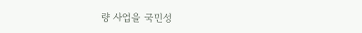량 사업을 국민성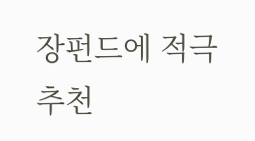장펀드에 적극 추천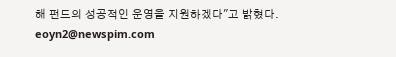해 펀드의 성공적인 운영을 지원하겠다"고 밝혔다.
eoyn2@newspim.com